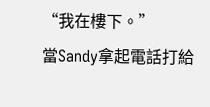“我在樓下。”
當Sandy拿起電話打給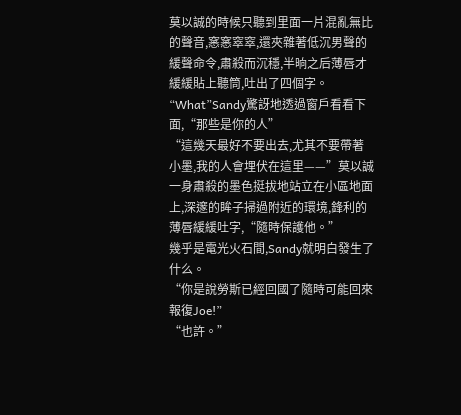莫以誠的時候只聽到里面一片混亂無比的聲音,窸窸窣窣,還夾雜著低沉男聲的緩聲命令,肅殺而沉穩,半晌之后薄唇才緩緩貼上聽筒,吐出了四個字。
“What”Sandy驚訝地透過窗戶看看下面,“那些是你的人”
“這幾天最好不要出去,尤其不要帶著小墨,我的人會埋伏在這里——”莫以誠一身肅殺的墨色挺拔地站立在小區地面上,深邃的眸子掃過附近的環境,鋒利的薄唇緩緩吐字,“隨時保護他。”
幾乎是電光火石間,Sandy就明白發生了什么。
“你是說勞斯已經回國了隨時可能回來報復Joe!”
“也許。”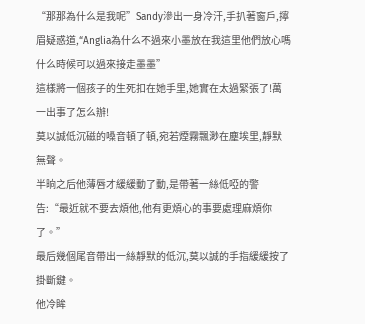“那那為什么是我呢”Sandy滲出一身冷汗,手扒著窗戶,擰眉疑惑道,“Anglia為什么不過來小墨放在我這里他們放心嗎什么時候可以過來接走墨墨”
這樣將一個孩子的生死扣在她手里,她實在太過緊張了!萬一出事了怎么辦!
莫以誠低沉磁的嗓音頓了頓,宛若煙霧飄渺在塵埃里,靜默無聲。
半晌之后他薄唇才緩緩動了動,是帶著一絲低啞的警告:“最近就不要去煩他,他有更煩心的事要處理麻煩你了。”
最后幾個尾音帶出一絲靜默的低沉,莫以誠的手指緩緩按了掛斷鍵。
他冷眸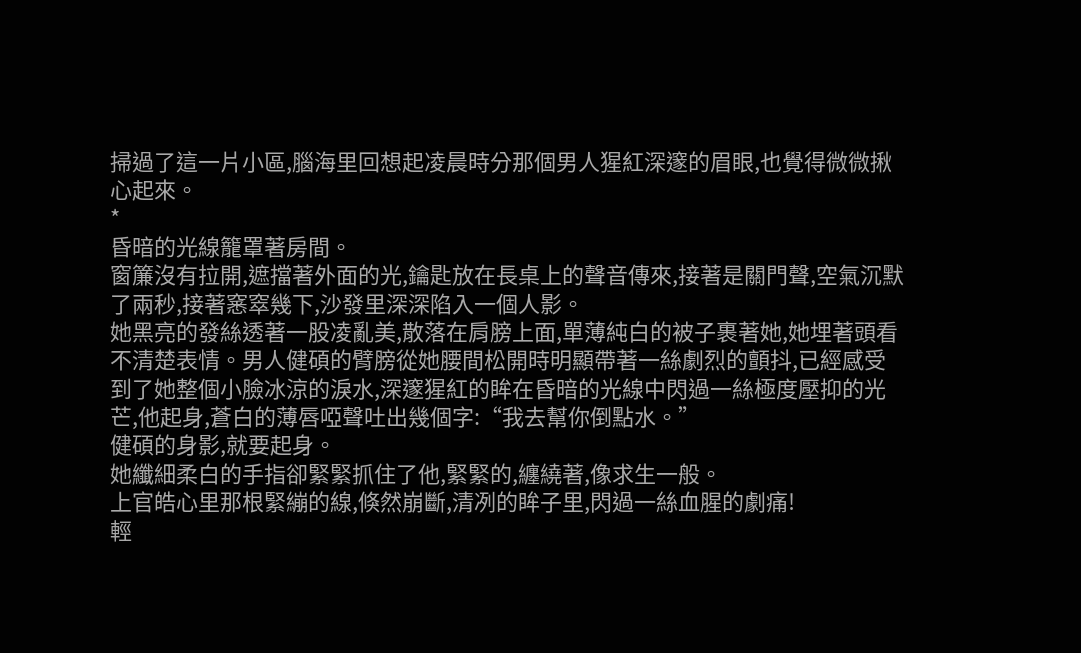掃過了這一片小區,腦海里回想起凌晨時分那個男人猩紅深邃的眉眼,也覺得微微揪心起來。
*
昏暗的光線籠罩著房間。
窗簾沒有拉開,遮擋著外面的光,鑰匙放在長桌上的聲音傳來,接著是關門聲,空氣沉默了兩秒,接著窸窣幾下,沙發里深深陷入一個人影。
她黑亮的發絲透著一股凌亂美,散落在肩膀上面,單薄純白的被子裹著她,她埋著頭看不清楚表情。男人健碩的臂膀從她腰間松開時明顯帶著一絲劇烈的顫抖,已經感受到了她整個小臉冰涼的淚水,深邃猩紅的眸在昏暗的光線中閃過一絲極度壓抑的光芒,他起身,蒼白的薄唇啞聲吐出幾個字:“我去幫你倒點水。”
健碩的身影,就要起身。
她纖細柔白的手指卻緊緊抓住了他,緊緊的,纏繞著,像求生一般。
上官皓心里那根緊繃的線,倏然崩斷,清冽的眸子里,閃過一絲血腥的劇痛!
輕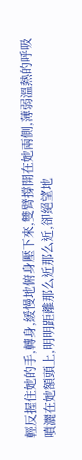輕反握住她的手,轉身,緩慢地俯身壓下來,雙臂撐開在她兩側,薄弱溫熱的呼吸噴灑在她額頭上,明明距離那么近那么近,卻絕望地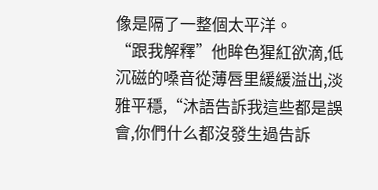像是隔了一整個太平洋。
“跟我解釋”他眸色猩紅欲滴,低沉磁的嗓音從薄唇里緩緩溢出,淡雅平穩,“沐語告訴我這些都是誤會,你們什么都沒發生過告訴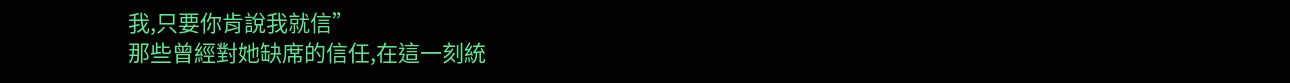我,只要你肯說我就信”
那些曾經對她缺席的信任,在這一刻統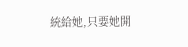統給她,只要她開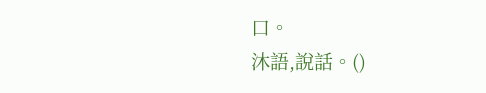口。
沐語,說話。()